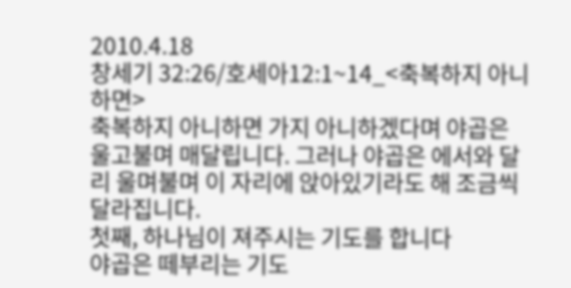2010.4.18
창세기 32:26/호세아12:1~14_<축복하지 아니하면>
축복하지 아니하면 가지 아니하겠다며 야곱은 울고불며 매달립니다. 그러나 야곱은 에서와 달리 울며불며 이 자리에 앉아있기라도 해 조금씩 달라집니다.
첫째, 하나님이 져주시는 기도를 합니다
야곱은 떼부리는 기도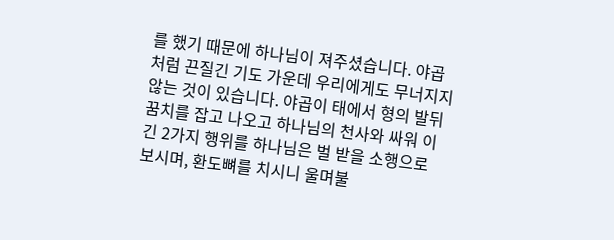를 했기 때문에 하나님이 져주셨습니다. 야곱처럼 끈질긴 기도 가운데 우리에게도 무너지지 않는 것이 있습니다. 야곱이 태에서 형의 발뒤꿈치를 잡고 나오고 하나님의 천사와 싸워 이긴 2가지 행위를 하나님은 벌 받을 소행으로 보시며, 환도뼈를 치시니 울며불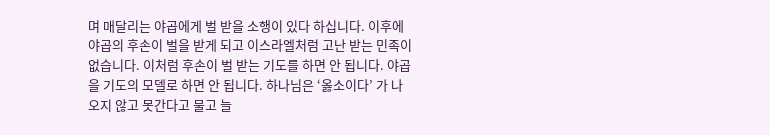며 매달리는 야곱에게 벌 받을 소행이 있다 하십니다. 이후에 야곱의 후손이 벌을 받게 되고 이스라엘처럼 고난 받는 민족이 없습니다. 이처럼 후손이 벌 받는 기도를 하면 안 됩니다. 야곱을 기도의 모델로 하면 안 됩니다. 하나님은 ‘옳소이다’ 가 나오지 않고 못간다고 물고 늘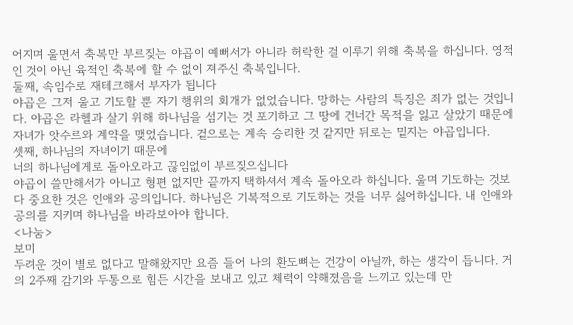어지며 울면서 축복만 부르짖는 야곱이 예뻐서가 아니라 허락한 걸 이루기 위해 축복을 하십니다. 영적인 것이 아닌 육적인 축복에 할 수 없이 져주신 축복입니다.
둘째, 속임수로 재테크해서 부자가 됩니다
야곱은 그저 울고 기도할 뿐 자기 행위의 회개가 없었습니다. 망하는 사람의 특징은 죄가 없는 것입니다. 야곱은 라헬과 살기 위해 하나님을 섬기는 것 포기하고 그 땅에 건너간 목적을 잃고 살았기 때문에 자녀가 앗수르와 계약을 맺었습니다. 겉으로는 계속 승리한 것 같지만 뒤로는 밑지는 야곱입니다.
셋째, 하나님의 자녀이기 때문에
너의 하나님에게로 돌아오라고 끊임없이 부르짖으십니다
야곱이 쓸만해서가 아니고 형편 없지만 끝까지 택하셔서 계속 돌아오라 하십니다. 울며 기도하는 것보다 중요한 것은 인애와 공의입니다. 하나님은 기복적으로 기도하는 것을 너무 싫어하십니다. 내 인애와 공의를 지키며 하나님을 바라보아야 합니다.
<나눔>
보미
두려운 것이 별로 없다고 말해왔지만 요즘 들어 나의 환도뼈는 건강이 아닐까, 하는 생각이 듭니다. 거의 2주째 감기와 두통으로 힘든 시간을 보내고 있고 체력이 약해졌음을 느끼고 있는데 만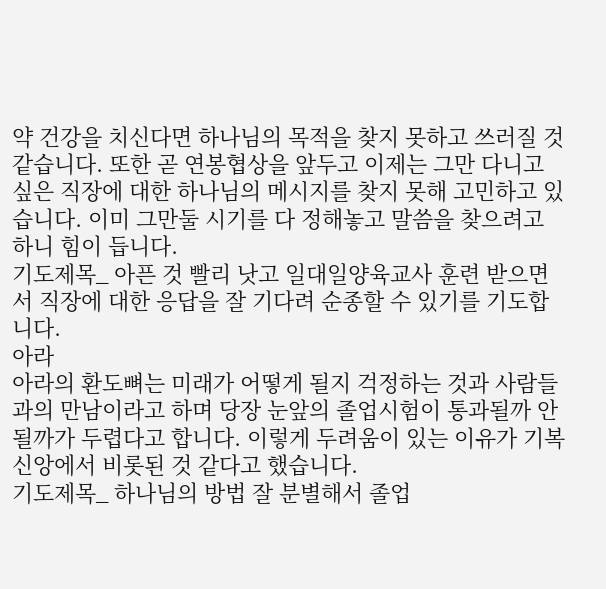약 건강을 치신다면 하나님의 목적을 찾지 못하고 쓰러질 것 같습니다. 또한 곧 연봉협상을 앞두고 이제는 그만 다니고 싶은 직장에 대한 하나님의 메시지를 찾지 못해 고민하고 있습니다. 이미 그만둘 시기를 다 정해놓고 말씀을 찾으려고 하니 힘이 듭니다.
기도제목_ 아픈 것 빨리 낫고 일대일양육교사 훈련 받으면서 직장에 대한 응답을 잘 기다려 순종할 수 있기를 기도합니다.
아라
아라의 환도뼈는 미래가 어떻게 될지 걱정하는 것과 사람들과의 만남이라고 하며 당장 눈앞의 졸업시험이 통과될까 안 될까가 두렵다고 합니다. 이렇게 두려움이 있는 이유가 기복신앙에서 비롯된 것 같다고 했습니다.
기도제목_ 하나님의 방법 잘 분별해서 졸업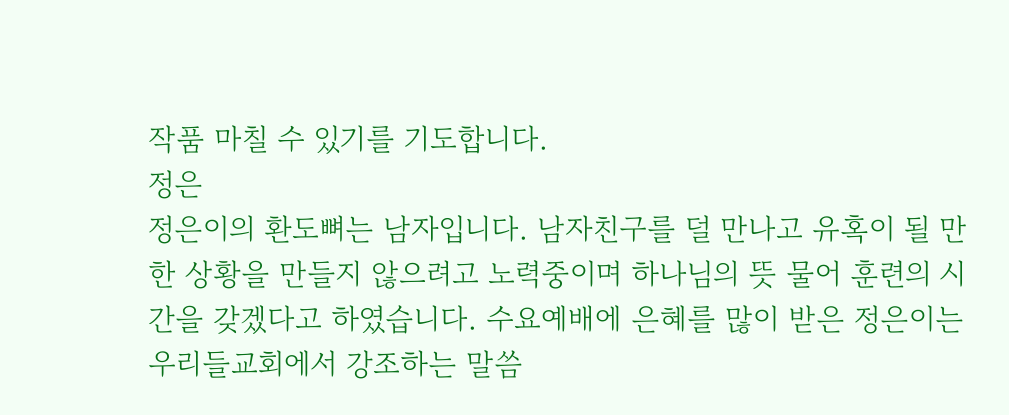작품 마칠 수 있기를 기도합니다.
정은
정은이의 환도뼈는 남자입니다. 남자친구를 덜 만나고 유혹이 될 만한 상황을 만들지 않으려고 노력중이며 하나님의 뜻 물어 훈련의 시간을 갖겠다고 하였습니다. 수요예배에 은혜를 많이 받은 정은이는 우리들교회에서 강조하는 말씀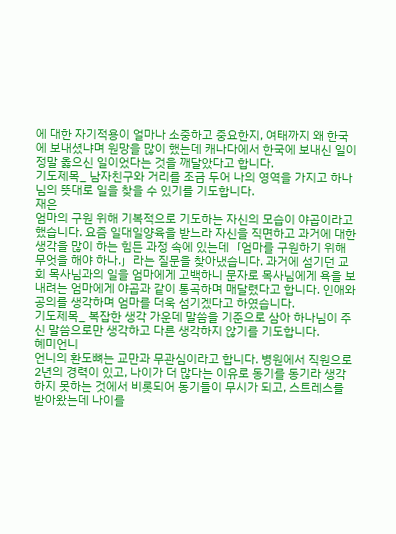에 대한 자기적용이 얼마나 소중하고 중요한지, 여태까지 왜 한국에 보내셨냐며 원망을 많이 했는데 캐나다에서 한국에 보내신 일이 정말 옳으신 일이었다는 것을 깨달았다고 합니다.
기도제목_ 남자친구와 거리를 조금 두어 나의 영역을 가지고 하나님의 뜻대로 일을 찾을 수 있기를 기도합니다.
재은
엄마의 구원 위해 기복적으로 기도하는 자신의 모습이 야곱이라고 했습니다. 요즘 일대일양육을 받느라 자신을 직면하고 과거에 대한 생각을 많이 하는 힘든 과정 속에 있는데「엄마를 구원하기 위해 무엇을 해야 하나.」라는 질문을 찾아냈습니다. 과거에 섬기던 교회 목사님과의 일을 엄마에게 고백하니 문자로 목사님에게 욕을 보내려는 엄마에게 야곱과 같이 통곡하며 매달렸다고 합니다. 인애와 공의를 생각하며 엄마를 더욱 섬기겠다고 하였습니다.
기도제목_ 복잡한 생각 가운데 말씀을 기준으로 삼아 하나님이 주신 말씀으로만 생각하고 다른 생각하지 않기를 기도합니다.
혜미언니
언니의 환도뼈는 교만과 무관심이라고 합니다. 병원에서 직원으로 2년의 경력이 있고, 나이가 더 많다는 이유로 동기를 동기라 생각하지 못하는 것에서 비롯되어 동기들이 무시가 되고, 스트레스를 받아왔는데 나이를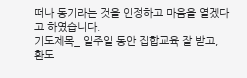떠나 동기라는 것을 인정하고 마음을 열겠다고 하였습니다.
기도제목_ 일주일 동안 집합교육 잘 받고, 환도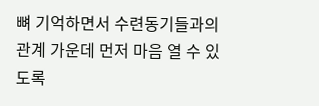뼈 기억하면서 수련동기들과의 관계 가운데 먼저 마음 열 수 있도록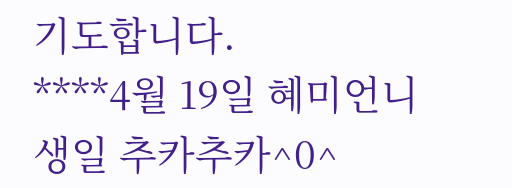기도합니다.
****4월 19일 혜미언니 생일 추카추카^0^